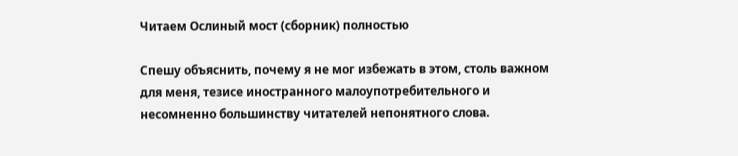Читаем Ослиный мост (сборник) полностью

Спешу объяснить, почему я не мог избежать в этом, столь важном для меня, тезисе иностранного малоупотребительного и несомненно большинству читателей непонятного слова.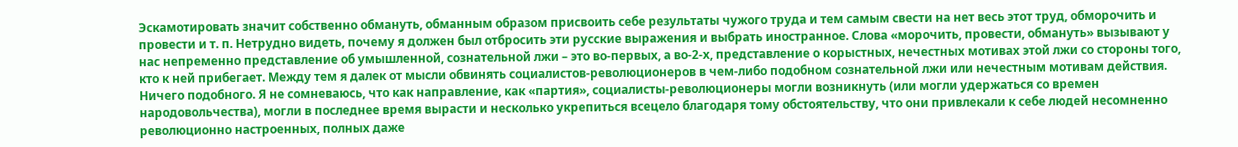Эскамотировать значит собственно обмануть, обманным образом присвоить себе результаты чужого труда и тем самым свести на нет весь этот труд, обморочить и провести и т. п. Нетрудно видеть, почему я должен был отбросить эти русские выражения и выбрать иностранное. Слова «морочить, провести, обмануть» вызывают у нас непременно представление об умышленной, сознательной лжи – это во-первых, а во-2-х, представление о корыстных, нечестных мотивах этой лжи со стороны того, кто к ней прибегает. Между тем я далек от мысли обвинять социалистов-революционеров в чем-либо подобном сознательной лжи или нечестным мотивам действия. Ничего подобного. Я не сомневаюсь, что как направление, как «партия», социалисты-революционеры могли возникнуть (или могли удержаться со времен народовольчества), могли в последнее время вырасти и несколько укрепиться всецело благодаря тому обстоятельству, что они привлекали к себе людей несомненно революционно настроенных, полных даже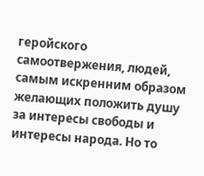геройского самоотвержения, людей, самым искренним образом желающих положить душу за интересы свободы и интересы народа. Но то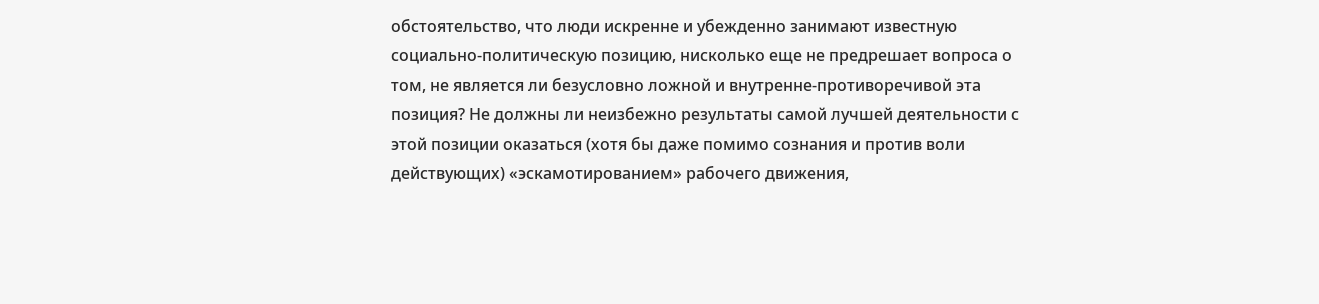обстоятельство, что люди искренне и убежденно занимают известную социально-политическую позицию, нисколько еще не предрешает вопроса о том, не является ли безусловно ложной и внутренне-противоречивой эта позиция? Не должны ли неизбежно результаты самой лучшей деятельности с этой позиции оказаться (хотя бы даже помимо сознания и против воли действующих) «эскамотированием» рабочего движения,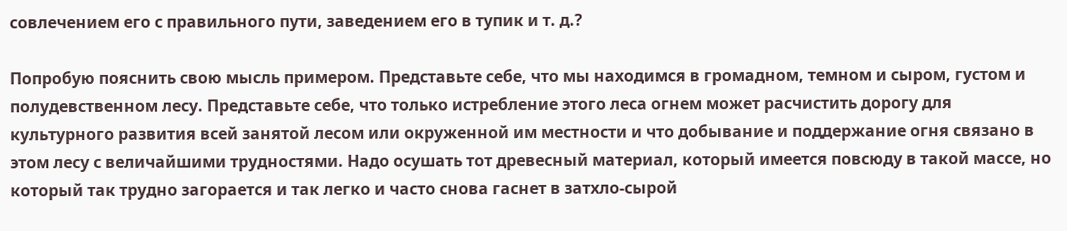совлечением его с правильного пути, заведением его в тупик и т. д.?

Попробую пояснить свою мысль примером. Представьте себе, что мы находимся в громадном, темном и сыром, густом и полудевственном лесу. Представьте себе, что только истребление этого леса огнем может расчистить дорогу для культурного развития всей занятой лесом или окруженной им местности и что добывание и поддержание огня связано в этом лесу с величайшими трудностями. Надо осушать тот древесный материал, который имеется повсюду в такой массе, но который так трудно загорается и так легко и часто снова гаснет в затхло-сырой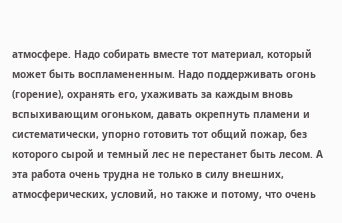атмосфере. Надо собирать вместе тот материал, который может быть воспламененным. Надо поддерживать огонь (горение), охранять его, ухаживать за каждым вновь вспыхивающим огоньком, давать окрепнуть пламени и систематически, упорно готовить тот общий пожар, без которого сырой и темный лес не перестанет быть лесом. А эта работа очень трудна не только в силу внешних, атмосферических, условий, но также и потому, что очень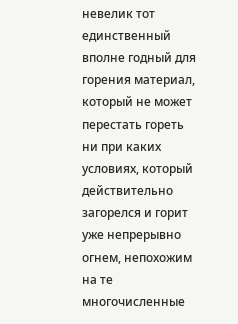невелик тот единственный вполне годный для горения материал, который не может перестать гореть ни при каких условиях, который действительно загорелся и горит уже непрерывно огнем, непохожим на те многочисленные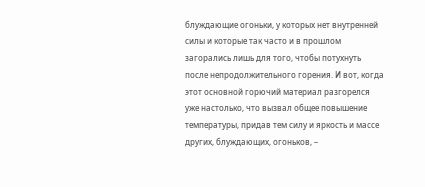блуждающие огоньки, у которых нет внутренней силы и которые так часто и в прошлом загорались лишь для того, чтобы потухнуть после непродолжительного горения. И вот, когда этот основной горючий материал разгорелся уже настолько, что вызвал общее повышение температуры, придав тем силу и яркость и массе других, блуждающих, огоньков, –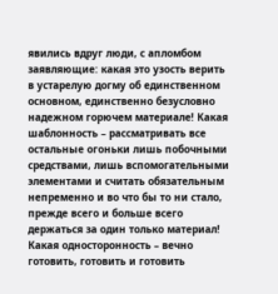явились вдруг люди, с апломбом заявляющие: какая это узость верить в устарелую догму об единственном основном, единственно безусловно надежном горючем материале! Какая шаблонность – рассматривать все остальные огоньки лишь побочными средствами, лишь вспомогательными элементами и считать обязательным непременно и во что бы то ни стало, прежде всего и больше всего держаться за один только материал! Какая односторонность – вечно готовить, готовить и готовить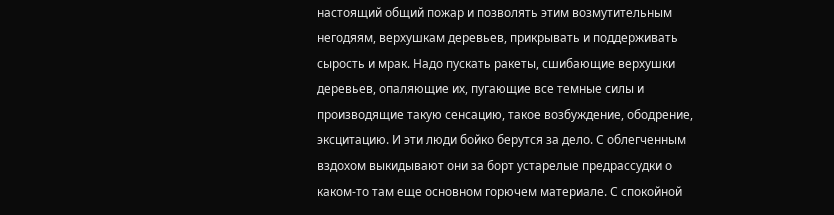настоящий общий пожар и позволять этим возмутительным негодяям, верхушкам деревьев, прикрывать и поддерживать сырость и мрак. Надо пускать ракеты, сшибающие верхушки деревьев, опаляющие их, пугающие все темные силы и производящие такую сенсацию, такое возбуждение, ободрение, эксцитацию. И эти люди бойко берутся за дело. С облегченным вздохом выкидывают они за борт устарелые предрассудки о каком-то там еще основном горючем материале. С спокойной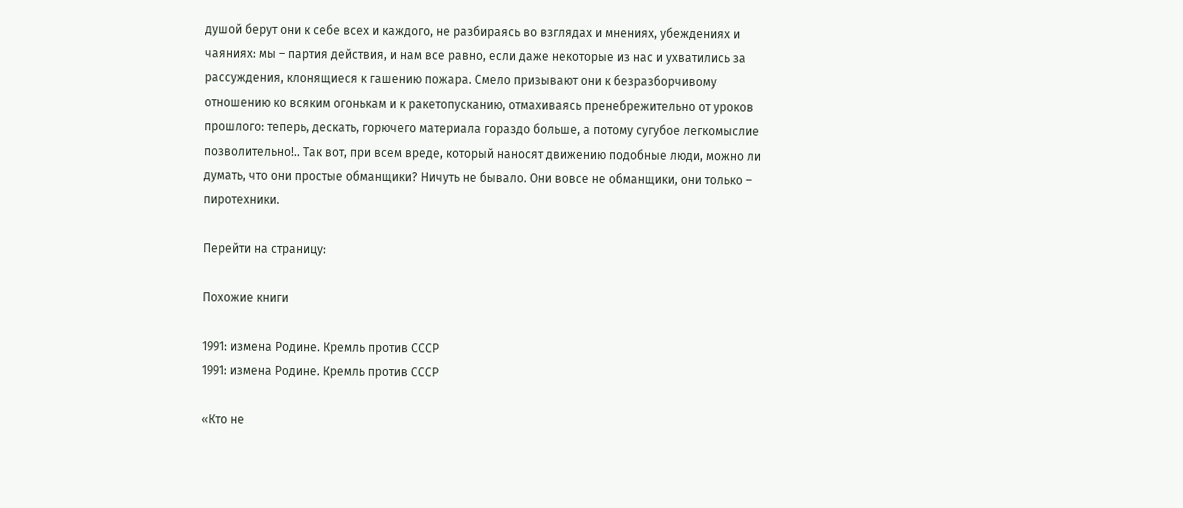душой берут они к себе всех и каждого, не разбираясь во взглядах и мнениях, убеждениях и чаяниях: мы – партия действия, и нам все равно, если даже некоторые из нас и ухватились за рассуждения, клонящиеся к гашению пожара. Смело призывают они к безразборчивому отношению ко всяким огонькам и к ракетопусканию, отмахиваясь пренебрежительно от уроков прошлого: теперь, дескать, горючего материала гораздо больше, а потому сугубое легкомыслие позволительно!.. Так вот, при всем вреде, который наносят движению подобные люди, можно ли думать, что они простые обманщики? Ничуть не бывало. Они вовсе не обманщики, они только – пиротехники.

Перейти на страницу:

Похожие книги

1991: измена Родине. Кремль против СССР
1991: измена Родине. Кремль против СССР

«Кто не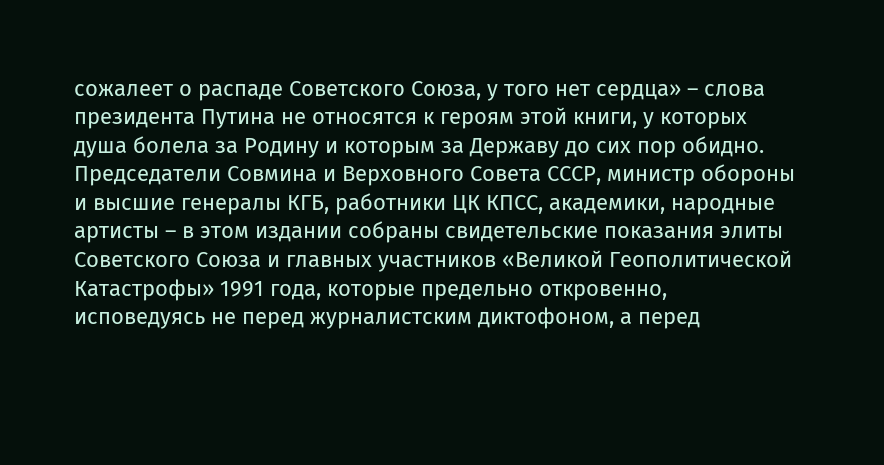сожалеет о распаде Советского Союза, у того нет сердца» – слова президента Путина не относятся к героям этой книги, у которых душа болела за Родину и которым за Державу до сих пор обидно. Председатели Совмина и Верховного Совета СССР, министр обороны и высшие генералы КГБ, работники ЦК КПСС, академики, народные артисты – в этом издании собраны свидетельские показания элиты Советского Союза и главных участников «Великой Геополитической Катастрофы» 1991 года, которые предельно откровенно, исповедуясь не перед журналистским диктофоном, а перед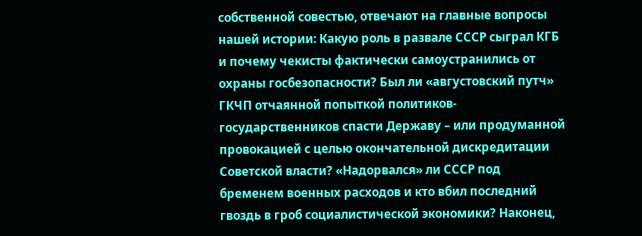собственной совестью, отвечают на главные вопросы нашей истории: Какую роль в развале СССР сыграл КГБ и почему чекисты фактически самоустранились от охраны госбезопасности? Был ли «августовский путч» ГКЧП отчаянной попыткой политиков-государственников спасти Державу – или продуманной провокацией с целью окончательной дискредитации Советской власти? «Надорвался» ли СССР под бременем военных расходов и кто вбил последний гвоздь в гроб социалистической экономики? Наконец,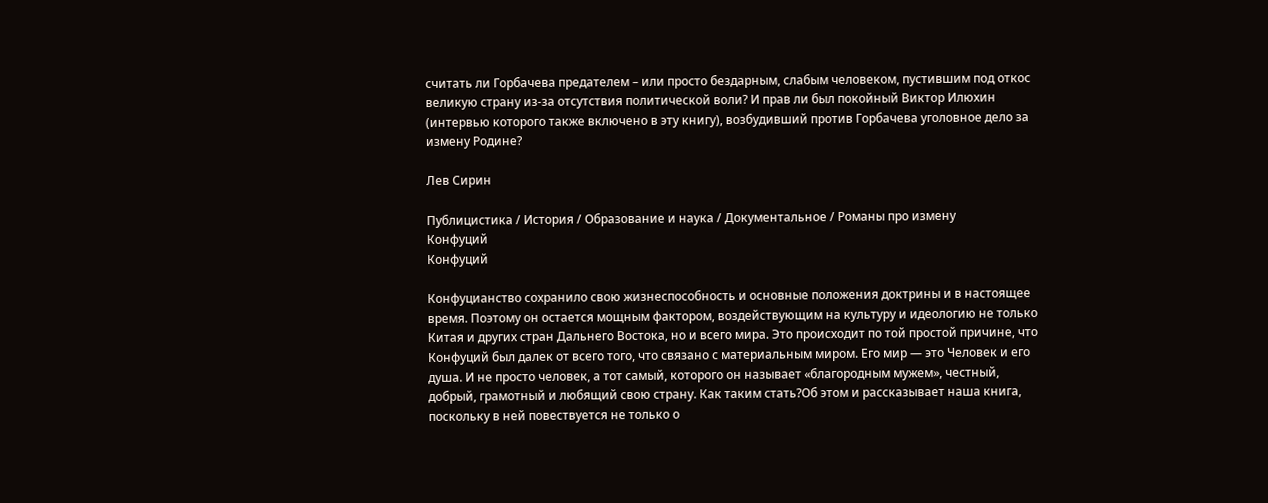считать ли Горбачева предателем – или просто бездарным, слабым человеком, пустившим под откос великую страну из-за отсутствия политической воли? И прав ли был покойный Виктор Илюхин (интервью которого также включено в эту книгу), возбудивший против Горбачева уголовное дело за измену Родине?

Лев Сирин

Публицистика / История / Образование и наука / Документальное / Романы про измену
Конфуций
Конфуций

Конфуцианство сохранило свою жизнеспособность и основные положения доктрины и в настоящее время. Поэтому он остается мощным фактором, воздействующим на культуру и идеологию не только Китая и других стран Дальнего Востока, но и всего мира. Это происходит по той простой причине, что Конфуций был далек от всего того, что связано с материальным миром. Его мир — это Человек и его душа. И не просто человек, а тот самый, которого он называет «благородным мужем», честный, добрый, грамотный и любящий свою страну. Как таким стать?Об этом и рассказывает наша книга, поскольку в ней повествуется не только о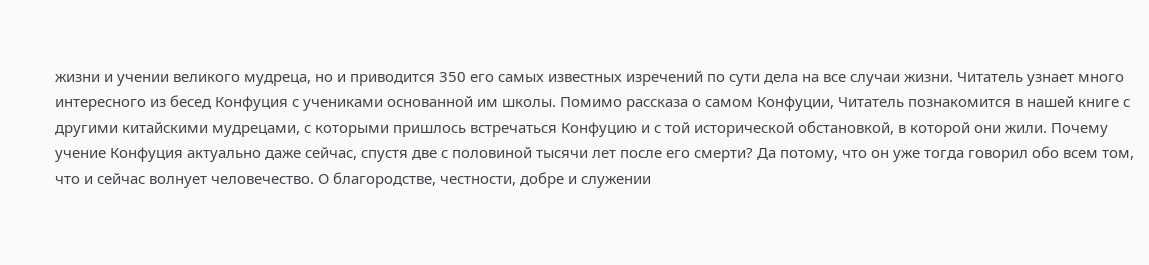жизни и учении великого мудреца, но и приводится 350 его самых известных изречений по сути дела на все случаи жизни. Читатель узнает много интересного из бесед Конфуция с учениками основанной им школы. Помимо рассказа о самом Конфуции, Читатель познакомится в нашей книге с другими китайскими мудрецами, с которыми пришлось встречаться Конфуцию и с той исторической обстановкой, в которой они жили. Почему учение Конфуция актуально даже сейчас, спустя две с половиной тысячи лет после его смерти? Да потому, что он уже тогда говорил обо всем том, что и сейчас волнует человечество. О благородстве, честности, добре и служении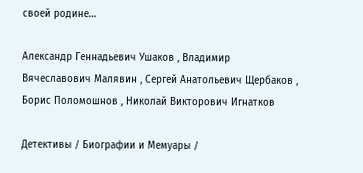своей родине…

Александр Геннадьевич Ушаков , Владимир Вячеславович Малявин , Сергей Анатольевич Щербаков , Борис Поломошнов , Николай Викторович Игнатков

Детективы / Биографии и Мемуары /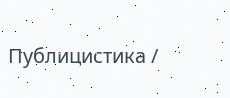Публицистика /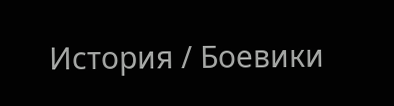История / Боевики